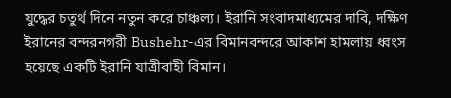যুদ্ধের চতুর্থ দিনে নতুন করে চাঞ্চল্য। ইরানি সংবাদমাধ্যমের দাবি, দক্ষিণ ইরানের বন্দরনগরী Bushehr-এর বিমানবন্দরে আকাশ হামলায় ধ্বংস হয়েছে একটি ইরানি যাত্রীবাহী বিমান।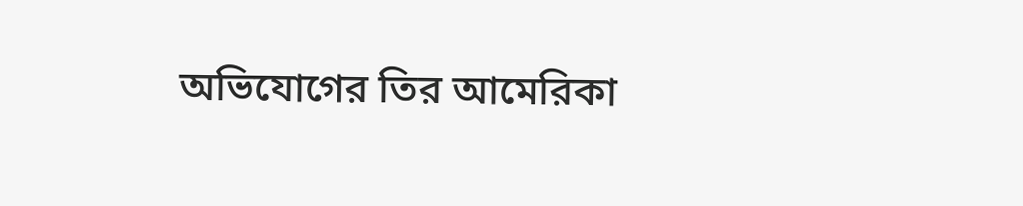অভিযোগের তির আমেরিকা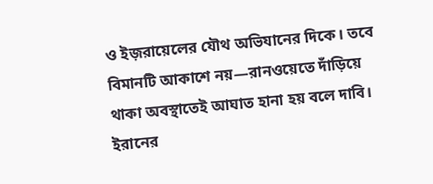ও ইজ়রায়েলের যৌথ অভিযানের দিকে। তবে বিমানটি আকাশে নয়—রানওয়েতে দাঁড়িয়ে থাকা অবস্থাতেই আঘাত হানা হয় বলে দাবি।
ইরানের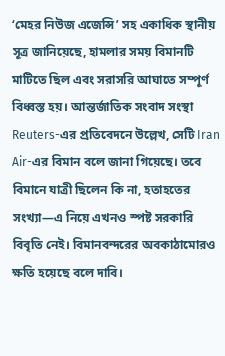‘মেহর নিউজ এজেন্সি’ সহ একাধিক স্থানীয় সূত্র জানিয়েছে, হামলার সময় বিমানটি মাটিতে ছিল এবং সরাসরি আঘাতে সম্পূর্ণ বিধ্বস্ত হয়। আন্তর্জাতিক সংবাদ সংস্থা Reuters-এর প্রতিবেদনে উল্লেখ, সেটি Iran Air-এর বিমান বলে জানা গিয়েছে। তবে বিমানে যাত্রী ছিলেন কি না, হতাহতের সংখ্যা—এ নিয়ে এখনও স্পষ্ট সরকারি বিবৃতি নেই। বিমানবন্দরের অবকাঠামোরও ক্ষতি হয়েছে বলে দাবি।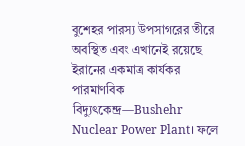বুশেহর পারস্য উপসাগরের তীরে অবস্থিত এবং এখানেই রয়েছে ইরানের একমাত্র কার্যকর পারমাণবিক বিদ্যুৎকেন্দ্র—Bushehr Nuclear Power Plant। ফলে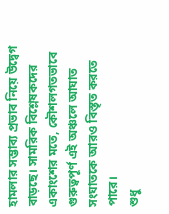হামলার সম্ভাব্য প্রভাব নিয়ে উদ্বেগ বাড়ছে। সামরিক বিশ্লেষকদের একাংশের মতে, কৌশলগতভাবে গুরুত্বপূর্ণ এই অঞ্চলে আঘাত সংঘাতকে আরও বিস্তৃত করতে পারে।
শুধু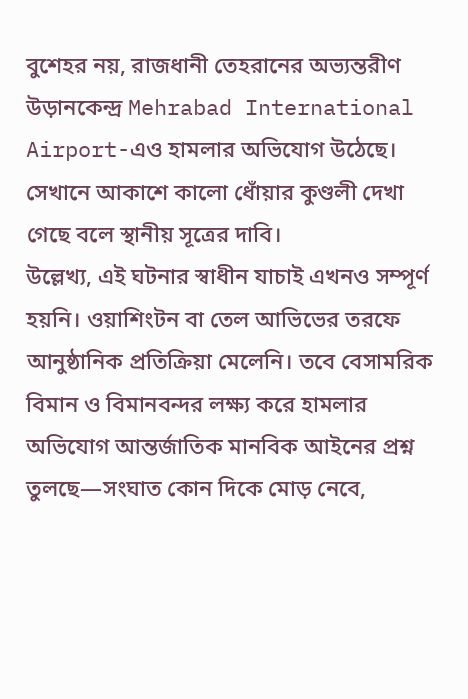বুশেহর নয়, রাজধানী তেহরানের অভ্যন্তরীণ উড়ানকেন্দ্র Mehrabad International Airport-এও হামলার অভিযোগ উঠেছে। সেখানে আকাশে কালো ধোঁয়ার কুণ্ডলী দেখা গেছে বলে স্থানীয় সূত্রের দাবি।
উল্লেখ্য, এই ঘটনার স্বাধীন যাচাই এখনও সম্পূর্ণ হয়নি। ওয়াশিংটন বা তেল আভিভের তরফে আনুষ্ঠানিক প্রতিক্রিয়া মেলেনি। তবে বেসামরিক বিমান ও বিমানবন্দর লক্ষ্য করে হামলার অভিযোগ আন্তর্জাতিক মানবিক আইনের প্রশ্ন তুলছে—সংঘাত কোন দিকে মোড় নেবে,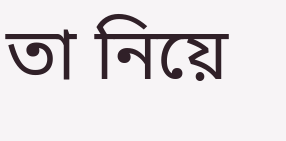তা নিয়ে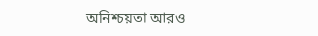অনিশ্চয়তা আরও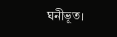ঘনীভূত।